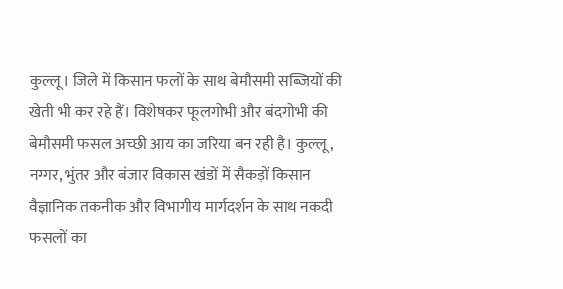कुल्लू। जिले में किसान फलों के साथ बेमौसमी सब्जियों की खेती भी कर रहे हैं। विशेषकर फूलगोभी और बंदगोभी की बेमौसमी फसल अच्छी आय का जरिया बन रही है। कुल्लू, नग्गर, भुंतर और बंजार विकास खंडों में सैकड़ों किसान वैज्ञानिक तकनीक और विभागीय मार्गदर्शन के साथ नकदी फसलों का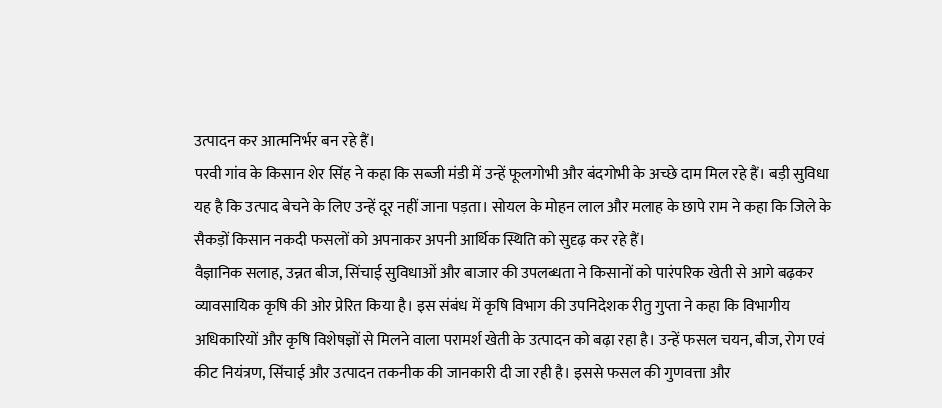उत्पादन कर आत्मनिर्भर बन रहे हैं।
परवी गांव के किसान शेर सिंह ने कहा कि सब्जी मंडी में उन्हें फूलगोभी और बंदगोभी के अच्छे दाम मिल रहे हैं। बड़ी सुविधा यह है कि उत्पाद बेचने के लिए उन्हें दूर नहीं जाना पड़ता। सोयल के मोहन लाल और मलाह के छापे राम ने कहा कि जिले के सैकड़ों किसान नकदी फसलों को अपनाकर अपनी आर्थिक स्थिति को सुदृढ़ कर रहे हैं।
वैज्ञानिक सलाह, उन्नत बीज, सिंचाई सुविधाओं और बाजार की उपलब्धता ने किसानों को पारंपरिक खेती से आगे बढ़कर व्यावसायिक कृषि की ओर प्रेरित किया है। इस संबंध में कृषि विभाग की उपनिदेशक रीतु गुप्ता ने कहा कि विभागीय अधिकारियों और कृषि विशेषज्ञों से मिलने वाला परामर्श खेती के उत्पादन को बढ़ा रहा है। उन्हें फसल चयन, बीज, रोग एवं कीट नियंत्रण, सिंचाई और उत्पादन तकनीक की जानकारी दी जा रही है। इससे फसल की गुणवत्ता और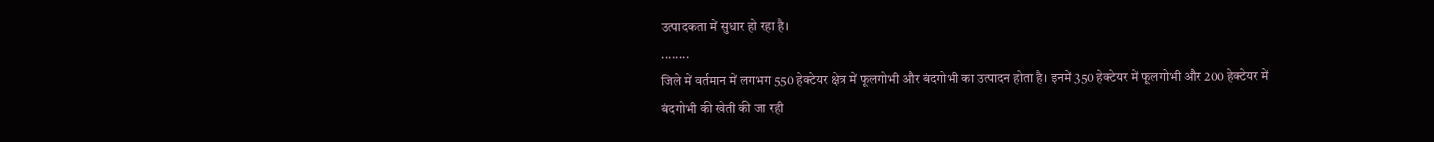उत्पादकता में सुधार हो रहा है।
........
जिले में वर्तमान में लगभग 550 हेक्टेयर क्षेत्र में फूलगोभी और बंदगोभी का उत्पादन होता है। इनमें 350 हेक्टेयर में फूलगोभी और 200 हेक्टेयर में बंदगोभी की खेती की जा रही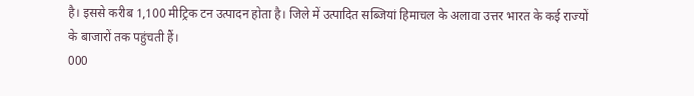है। इससे करीब 1,100 मीट्रिक टन उत्पादन होता है। जिले में उत्पादित सब्जियां हिमाचल के अलावा उत्तर भारत के कई राज्यों के बाजारों तक पहुंचती हैं।
000